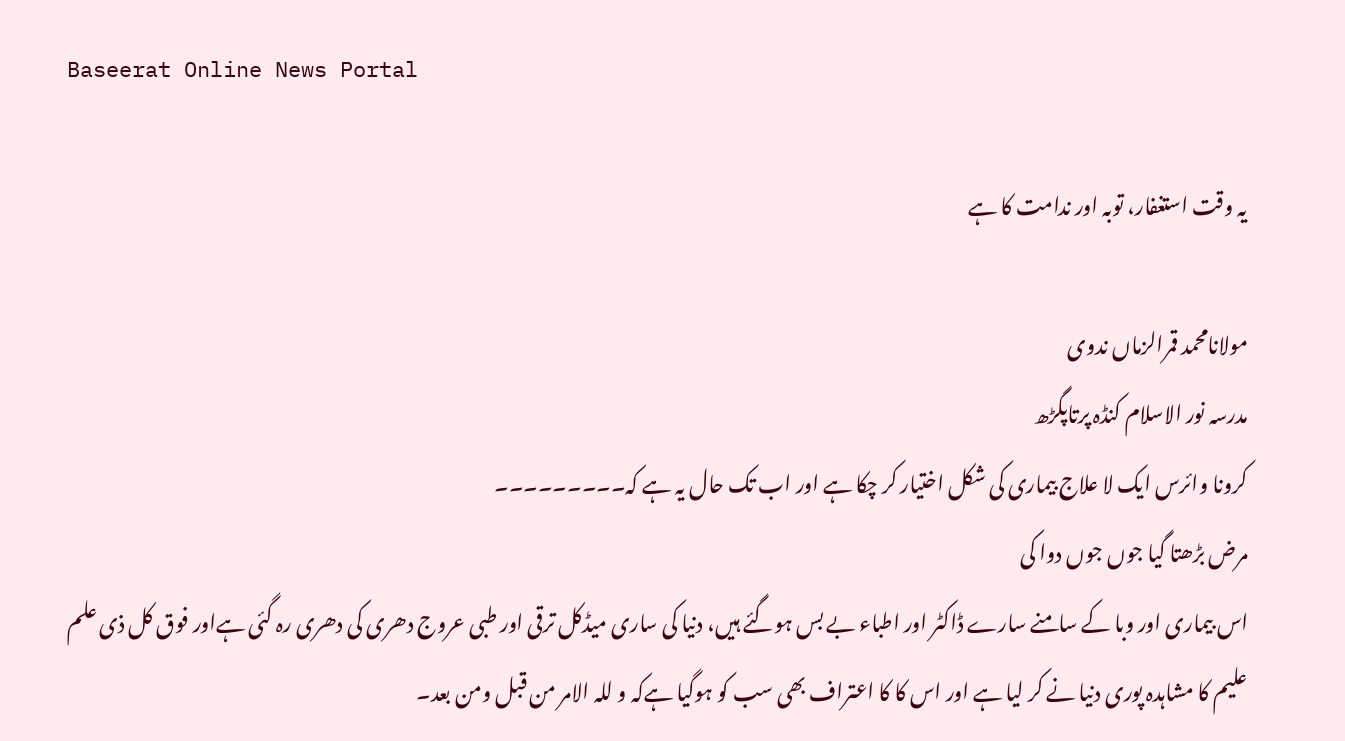Baseerat Online News Portal

یہ وقت استغفار، توبہ اور ندامت کا ہے

مولانامحمد قمرالزماں ندوی
مدرسہ نور الاسلام کنڈہ پرتاپگڑھ
کرونا وائرس ایک لا علاج بیماری کی شکل اختیار کر چکا ہے اور اب تک حال یہ ہے کہ۔۔۔۔۔۔۔۔۔
مرض بڑھتا گیا جوں جوں دوا کی
اس بیماری اور وبا کے سامنے سارے ڈاکٹر اور اطباء بے بس ہوگئے ہیں، دنیا کی ساری میڈکل ترقی اور طبی عروج دھری کی دھری رہ گئی ہےاور فوق کل ذی علم علیم کا مشاہدہ پوری دنیا نے کر لیا ہے اور اس کا کا اعتراف بھی سب کو ہوگیا ہےکہ و للہ الامر من قبل ومن بعد۔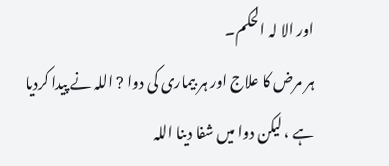اور الا لہ الحکم۔
ہر مرض کا علاج اور ہر بیماری کی دوا ? اللہ نے پیدا کردیا ہے ، لیکن دوا میں شفا دینا اللہ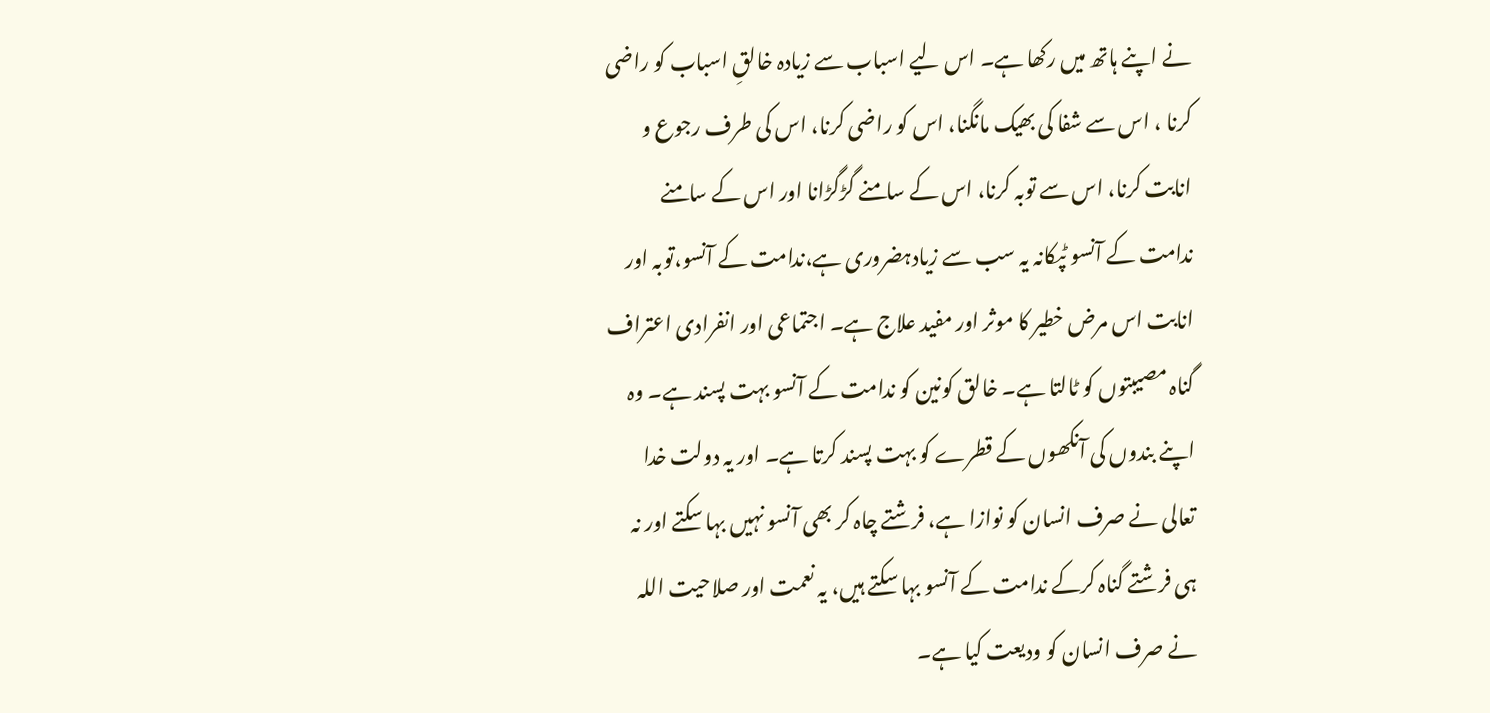نے اپنے ہاتھ میں رکھا ہے۔ اس لیے اسباب سے زیادہ خالقِ اسباب کو راضی کرنا ، اس سے شفا کی بھیک مانگنا، اس کو راضی کرنا، اس کی طرف رجوع و انابت کرنا، اس سے توبہ کرنا، اس کے سامنے گڑگڑانا اور اس کے سامنے ندامت کے آنسو ٹپکانہ یہ سب سے زیادہضروری ہے،ندامت کے آنسو،توبہ اور انابت اس مرض خطیر کا موثر اور مفید علاج ہے۔ اجتماعی اور انفرادی اعتراف گناہ مصیبتوں کو ٹالتا ہے۔ خالق کونین کو ندامت کے آنسو بہت پسند ہے۔ وہ اپنے بندوں کی آنکھوں کے قطرے کو بہت پسند کرتا ہے۔ اور یہ دولت خدا تعالی نے صرف انسان کو نوازا ہے، فرشتے چاہ کر بھی آنسو نہیں بہا سکتے اور نہ ہی فرشتے گناہ کرکے ندامت کے آنسو بہا سکتے ہیں، یہ نعمت اور صلاحیت اللہ نے صرف انسان کو ودیعت کیا ہے۔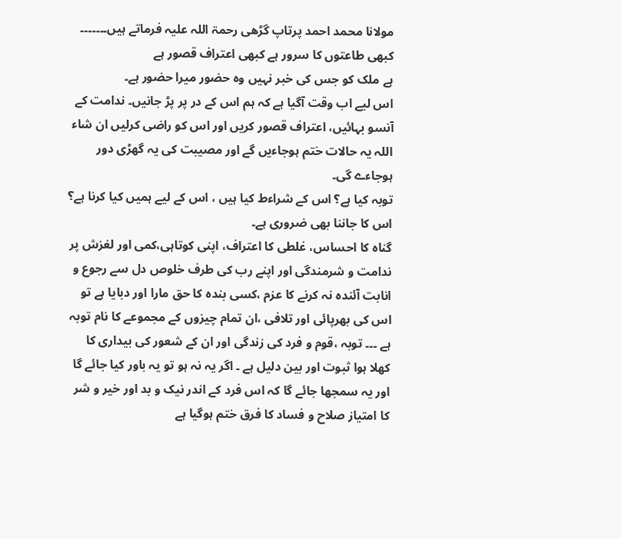مولانا محمد احمد پرتاپ گڑھی رحمۃ اللہ علیہ فرماتے ہیں۔۔۔۔۔۔۔
کبھی طاعتوں کا سرور ہے کبھی اعتراف قصور ہے
ہے ملک کو جس کی خبر نہیں وہ حضور میرا حضور ہے۔
اس لیے اب وقت آگیا ہے کہ ہم اس کے در پر پڑ جانیں۔ ندامت کے آنسو بہائیں، اعتراف قصور کریں اور اس کو راضی کرلیں ان شاء اللہ یہ حالات ختم ہوجاءیں گے اور مصیبت کی یہ گھڑی دور ہوجاءے گی۔
توبہ کیا ہے؟ اس کے شراءط کیا ہیں ، اس کے لیے ہمیں کیا کرنا ہے؟ اس کا جاننا بھی ضروری ہے۔
گناہ کا احساس، غلطی کا اعتراف، اپنی کوتاہی،کمی اور لغزش پر ندامت و شرمندگی اور اپنے رب کی طرف خلوص دل سے رجوع و انابت آئندہ نہ کرنے کا عزم ،کسی بندہ کا حق مارا اور دبایا ہے تو اس کی بھرپائی اور تلافی ،ان تمام چیزوں کے مجموعے کا نام توبہ ہے ۔۔۔ توبہ ،قوم و فرد کی زندگی اور ان کے شعور کی بیداری کا کھلا ہوا ثبوت اور بین دلیل ہے ۔ اگر یہ نہ ہو تو یہ باور کیا جائے گا اور یہ سمجھا جائے گا کہ اس فرد کے اندر نیک و بد اور خیر و شر کا امتیاز صلاح و فساد کا فرق ختم ہوگیا ہے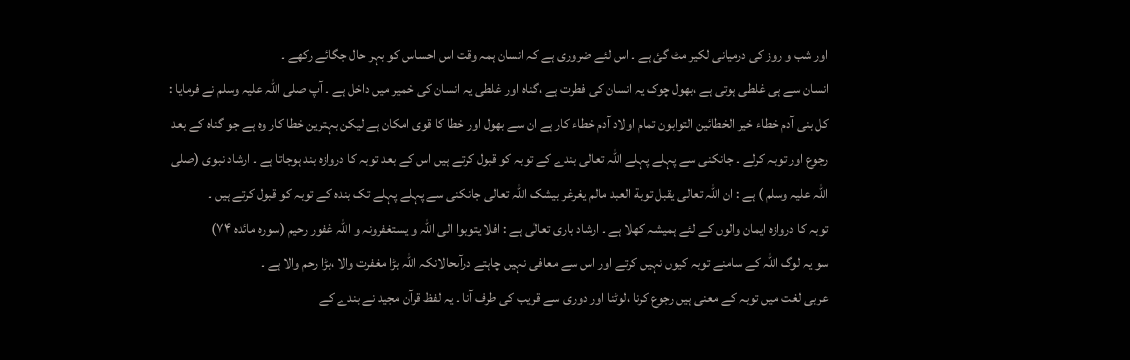اور شب و روز کی درمیانی لکیر مٹ گئ ہے ۔ اس لئے ضروری ہے کہ انسان ہمہ وقت اس احساس کو بہر حال جگائے رکھے ۔
انسان سے ہی غلطی ہوتی ہے ،بھول چوک یہ انسان کی فطرت ہے ،گناہ اور غلطی یہ انسان کی خمیر میں داخل ہے ۔ آپ صلی اللہ علیہ وسلم نے فرمایا : کل بنی آدم خطاء خیر الخطائین التوابون تمام اولاد آدم خطاء کار ہے ان سے بھول اور خطا کا قوی امکان ہے لیکن بہترین خطا کار وہ ہے جو گناہ کے بعد رجوع اور توبہ کرلے ۔ جانکنی سے پہلے پہلے اللہ تعالی بندے کے توبہ کو قبول کرتے ہیں اس کے بعد توبہ کا دروازہ بند ہوجاتا ہے ۔ ارشاد نبوی (صلی اللہ علیہ وسلم ) ہے : ان اللہ تعالی یقبل توبة العبد مالم یغرغر بیشک اللہ تعالی جانکنی سے پہلے پہلے تک بندہ کے توبہ کو قبول کرتے ہیں ۔
توبہ کا دروازہ ایمان والوں کے لئے ہمیشہ کھلا ہے ۔ ارشاد باری تعالٰی ہے : افلا یتوبوا الی اللہ و یستغفرونہ و اللہ غفور رحیم (سورہ مائدہ ۷۴)
سو یہ لوگ اللہ کے سامنے توبہ کیوں نہیں کرتے اور اس سے معافی نہیں چاہتے درآںحالانکہ اللہ بڑا مغفرت والا ،بڑا رحم والا ہے ۔
عربی لغت میں توبہ کے معنی ہیں رجوع کرنا ،لوٹنا اور دوری سے قریب کی طرف آنا ۔ یہ لفظ قرآن مجید نے بندے کے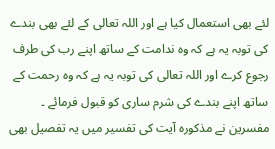لئے بھی استعمال کیا ہے اور اللہ تعالی کے لئے بھی بندے کی توبہ یہ ہے کہ وہ ندامت کے ساتھ اپنے رب کی طرف رجوع کرے اور اللہ تعالی کی توبہ یہ ہے کہ وہ رحمت کے ساتھ اپنے بندے کی شرم ساری کو قبول فرمائے ۔ مفسرین نے مذکورہ آیت کی تفسیر میں یہ تفصیل بھی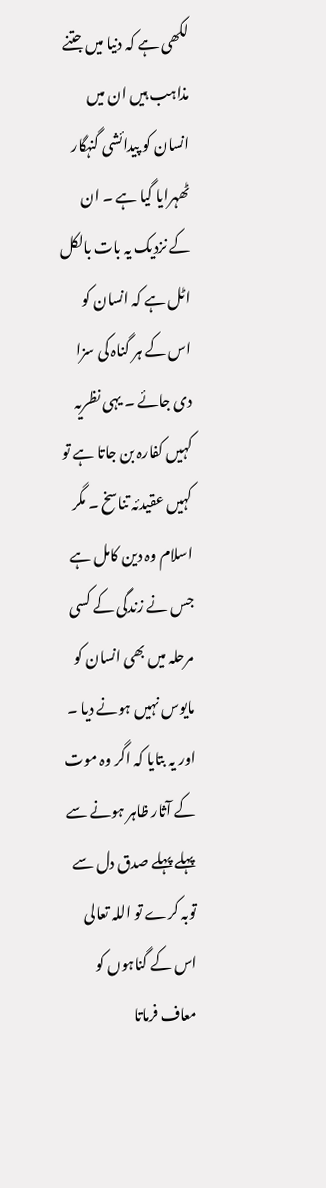لکھی ہے کہ دنیا میں جتنے مذاہب ہیں ان میں انسان کو پیدائشی گنہگار ٹھہرایا گیا ہے ۔ ان کے نزدیک یہ بات بالکل اٹل ہے کہ انسان کو اس کے ہر گناہ کی سزا دی جائے ۔ یہی نظریہ کہیں کفارہ بن جاتا ہے تو کہیں عقیدئہ تناسخ ۔ مگر اسلام وہ دین کامل ہے جس نے زندگی کے کسی مرحلہ میں بھی انسان کو مایوس نہیں ہونے دیا ۔ اور یہ بتایا کہ اگر وہ موت کے آثار ظاہر ہونے سے پہلے پہلے صدق دل سے توبہ کرے تو اللہ تعالی اس کے گناہوں کو معاف فرماتا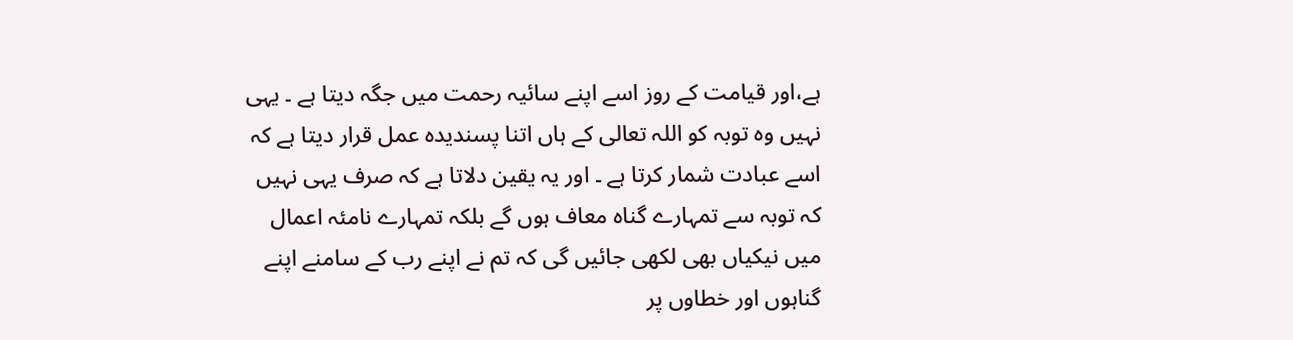ہے،اور قیامت کے روز اسے اپنے سائیہ رحمت میں جگہ دیتا ہے ۔ یہی نہیں وہ توبہ کو اللہ تعالی کے ہاں اتنا پسندیدہ عمل قرار دیتا ہے کہ اسے عبادت شمار کرتا ہے ۔ اور یہ یقین دلاتا ہے کہ صرف یہی نہیں کہ توبہ سے تمہارے گناہ معاف ہوں گے بلکہ تمہارے نامئہ اعمال میں نیکیاں بھی لکھی جائیں گی کہ تم نے اپنے رب کے سامنے اپنے گناہوں اور خطاوں پر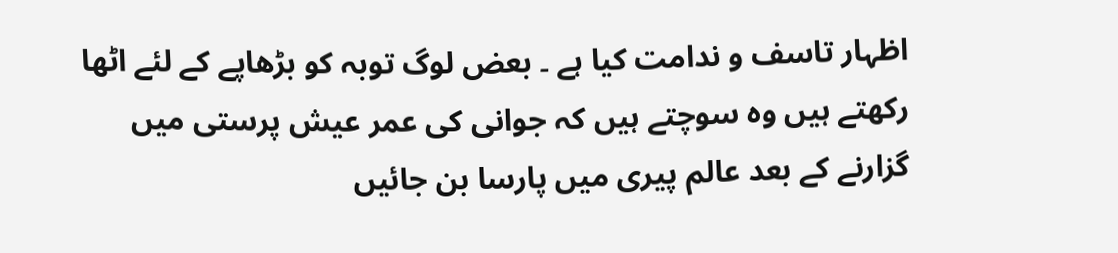اظہار تاسف و ندامت کیا ہے ۔ بعض لوگ توبہ کو بڑھاپے کے لئے اٹھا رکھتے ہیں وہ سوچتے ہیں کہ جوانی کی عمر عیش پرستی میں گزارنے کے بعد عالم پیری میں پارسا بن جائیں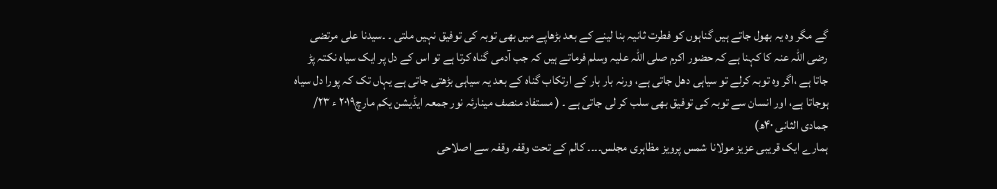گے مگر وہ یہ بھول جاتے ہیں گناہوں کو فطرت ثانیہ بنا لینے کے بعد بڑھاپے میں بھی توبہ کی توفیق نہیں ملتی ۔ ۔سیدنا علی مرتضی رضی اللہ عنہ کا کہنا ہے کہ حضور اکرم صلی اللہ علیہ وسلم فرماتے ہیں کہ جب آدمی گناہ کرتا ہے تو اس کے دل پر ایک سیاہ نکتہ پڑ جاتا ہے ،اگر وہ توبہ کرلے تو سیاہی دھل جاتی ہے، ورنہ بار بار کے ارتکاب گناہ کے بعد یہ سیاہی بڑھتی جاتی ہے یہاں تک کہ پورا دل سیاہ ہوجاتا ہے، اور انسان سے توبہ کی توفیق بھی سلب کر لی جاتی ہے ۔ ( مستفاد منصف مینارئہ نور جمعہ ایڈیشن یکم مارچ۲۰۱۹ ء ۲۳/ جمادی الثانی ۴۰ھ)
ہمارے ایک قریبی عزیز مولانا شمس پرویز مظاہری مجلس۔۔۔۔ کالم کے تحت وقفہ وقفہ سے اصلاحی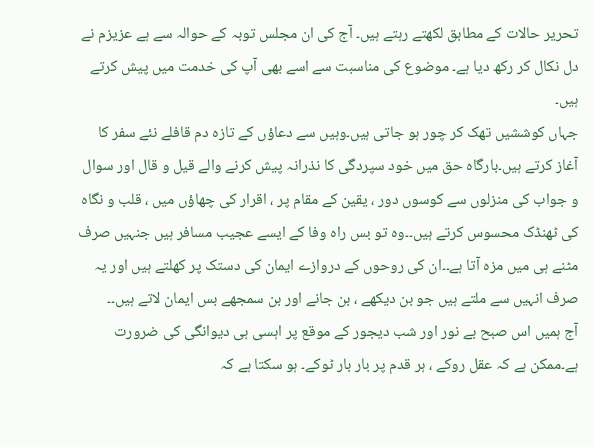تحریر حالات کے مطابق لکھتے رہتے ہیں۔ آج کی ان مجلس توبہ کے حوالہ سے ہے عزیزم نے دل نکال کر رکھ دیا ہے۔ موضوع کی مناسبت سے اسے بھی آپ کی خدمت میں پیش کرتے ہیں۔
جہاں کوششیں تھک کر چور ہو جاتی ہیں۔وہیں سے دعاؤں کے تازہ دم قافلے نئے سفر کا آغاز کرتے ہیں۔بارگاہ حق میں خود سپردگی کا نذرانہ پیش کرنے والے قیل و قال اور سوال و جواب کی منزلوں سے کوسوں دور ، یقین کے مقام پر ، اقرار کی چھاؤں میں ، قلب و نگاہ کی ٹھنڈک محسوس کرتے ہیں۔۔وہ تو بس راہ وفا کے ایسے عجیب مسافر ہیں جنہیں صرف مٹنے ہی میں مزہ آتا ہے۔۔ان کی روحوں کے دروازے ایمان کی دستک پر کھلتے ہیں اور یہ صرف انہیں سے ملتے ہیں جو بن دیکھے ، بن جانے اور بن سمجھے بس ایمان لاتے ہیں۔۔
آج ہمیں اس صبح بے نور اور شب دیجور کے موقع پر اہسی ہی دیوانگی کی ضرورت ہے۔ممکن ہے کہ عقل روکے ، ہر قدم پر بار بار ٹوکے۔ ہو سکتا ہے کہ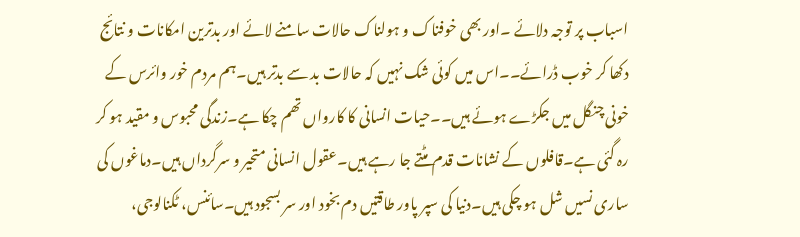اسباب پر توجہ دلائے ۔اور بھی خوفناک و ہولناک حالات سامنے لائے اور بدترین امکانات و نتائج دکھا کر خوب ڈرائے۔۔اس میں کوئی شک نہیں کہ حالات بد سے بدتر ہیں۔ہم مردم خور وائرس کے خونی چنگل میں جکڑے ہوئے ہیں۔۔حیات انسانی کا کارواں تھم چکا ہے۔زندگی محبوس و مقید ہو کر رہ گئی ہے۔قافلوں کے نشانات قدم مٹتے جا رہے ہیں۔عقول انسانی متحیر و سرگرداں ہیں۔دماغوں کی ساری نسیں شل ہو چکی ہیں۔دنیا کی سپر پاور طاقتیں دم بخود اور سر بسجود ہیں۔سائنس، ٹکنالوجی،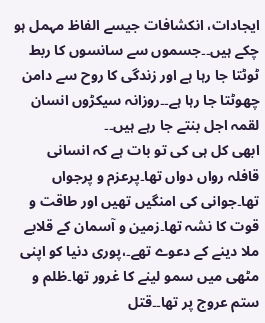ایجادات، انکشافات جیسے الفاظ مہمل ہو چکے ہیں۔۔جسموں سے سانسوں کا ربط ٹوٹتا جا رہا ہے اور زندگی کا روح سے دامن چھوٹتا جا رہا ہے۔۔روزانہ سیکڑوں انسان لقمہ اجل بنتے جا رہے ہیں۔۔
ابھی کل ہی کی تو بات ہے کہ انسانی قافلہ رواں دواں تھا۔پرعزم و پرجواں تھا۔جوانی کی امنگیں تھیں اور طاقت و قوت کا نشہ تھا۔زمین و آسمان کے قلابے ملا دینے کے دعوے تھے۔،پوری دنیا کو اپنی مٹھی میں سمو لینے کا غرور تھا۔ظلم و ستم عروج پر تھا۔۔قتل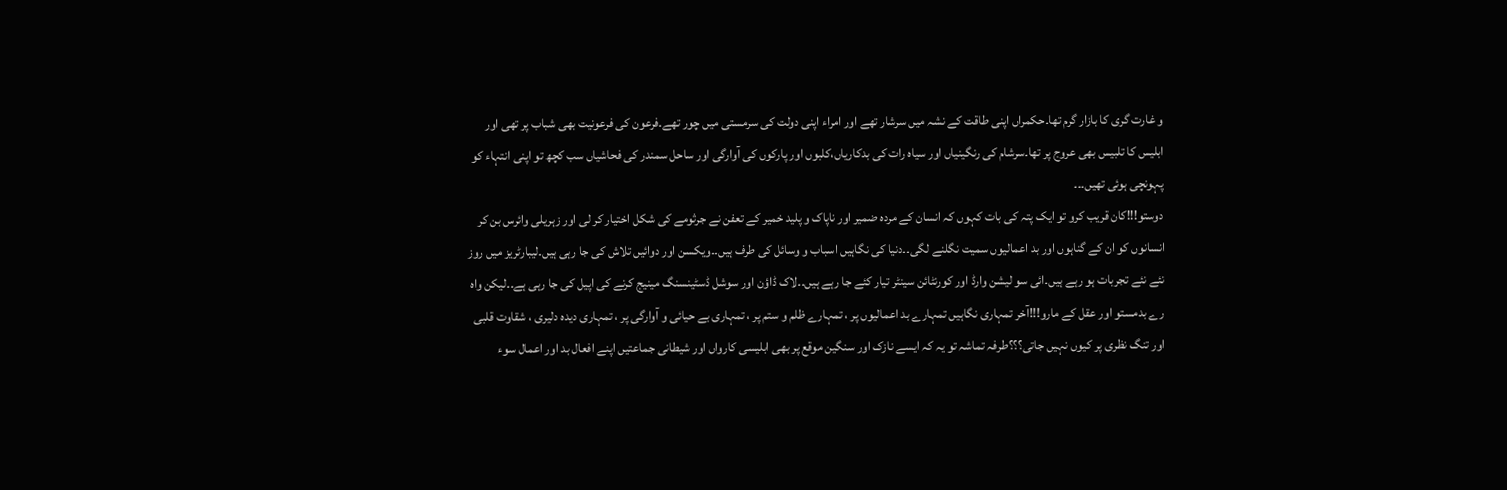و غارت گری کا بازار گرم تھا۔حکمراں اپنی طاقت کے نشہ میں سرشار تھے اور امراء اپنی دولت کی سرمستی میں چور تھے۔فرعون کی فرعونیت بھی شباب پر تھی اور ابلیس کا تلبیس بھی عروج پر تھا۔سرشام کی رنگینیاں اور سیاہ رات کی بدکاریاں،کلبوں اور پارکوں کی آوارگی اور ساحل سمندر کی فحاشیاں سب کچھ تو اپنی انتہاء کو پہونچی ہوئی تھیں۔۔۔
دوستو!!!کان قریب کرو تو ایک پتہ کی بات کہوں کہ انسان کے مردہ ضمیر اور ناپاک و پلید خمیر کے تعفن نے جرثومے کی شکل اختیار کر لی اور زہریلی وائرس بن کر انسانوں کو ان کے گناہوں اور بد اعمالیوں سمیت نگلنے لگی۔۔دنیا کی نگاہیں اسباب و وسائل کی طرف ہیں۔۔ویکسن اور دوائیں تلاش کی جا رہی ہیں۔لیبارٹریز میں روز نئے نئے تجربات ہو رہے ہیں۔ائی سو لیشن وارڈ اور کورنٹائن سینٹر تیار کئے جا رہے ہیں۔۔لاک ڈاؤن اور سوشل ڈسٹینسنگ مینیج کرنے کی اپیل کی جا رہی ہے۔۔لیکن واہ رے بدمستو اور عقل کے مارو!!!آخر تمہاری نگاہیں تمہارے بد اعمالیوں پر ، تمہارے ظلم و ستم پر ، تمہاری بے حیائی و آوارگی پر ، تمہاری دیدہ دلیری ، شقاوت قلبی اور تنگ نظری پر کیوں نہیں جاتی؟؟؟طرفہ تماشہ تو یہ کہ ایسے نازک اور سنگین موقع پر بھی ابلیسی کارواں اور شیطانی جماعتیں اپنے افعال بد اور اعمال سوء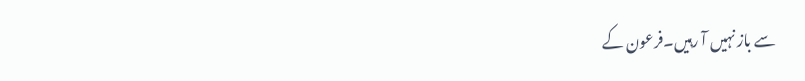سے باز نہیں آ رہیں۔فرعون کے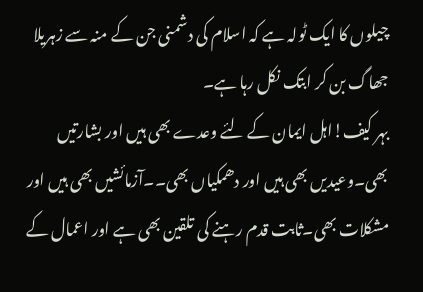چیلوں کا ایک ٹولہ ہے کہ اسلام کی دشمنی جن کے منہ سے زہریلا جھاگ بن کر ابتک نکل رہا ہے۔
بہر کیف!اہل ایمان کے لئے وعدے بھی ہیں اور بشارتیں بھی۔وعیدیں بھی ہیں اور دھمکیاں بھی۔۔آزمائشیں بھی ہیں اور مشکلات بھی۔ثابت قدم رہنے کی تلقین بھی ہے اور اعمال کے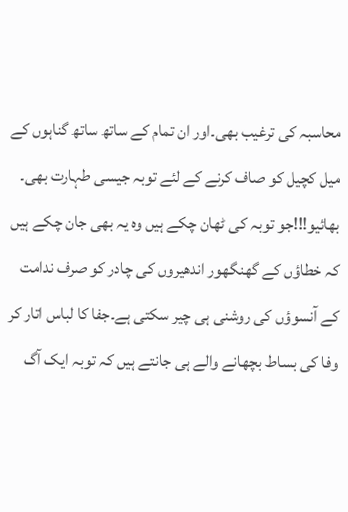محاسبہ کی ترغیب بھی۔اور ان تمام کے ساتھ ساتھ گناہوں کے میل کچیل کو صاف کرنے کے لئے توبہ جیسی طہارت بھی۔
بھائیو!!!جو توبہ کی ٹھان چکے ہیں وہ یہ بھی جان چکے ہیں کہ خطاؤں کے گھنگھور اندھیروں کی چادر کو صرف ندامت کے آنسوؤں کی روشنی ہی چیر سکتی ہے۔جفا کا لباس اتار کر وفا کی بساط بچھانے والے ہی جانتے ہیں کہ توبہ ایک آگ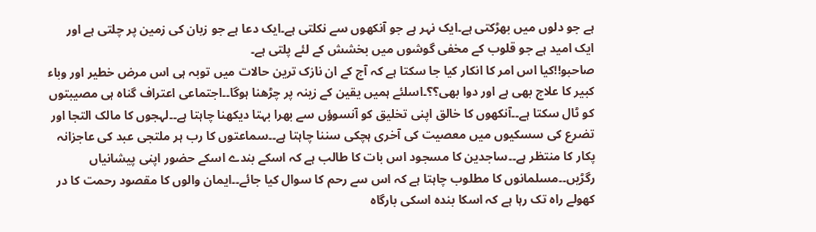ہے جو دلوں میں بھڑکتی ہے۔ایک نہر ہے جو آنکھوں سے نکلتی ہے۔ایک دعا ہے جو زبان کی زمین پر چلتی ہے اور ایک امید ہے جو قلوب کے مخفی گوشوں میں بخشش کے لئے پلتی ہے۔
صاحبو!!کیا اس امر کا انکار کیا جا سکتا ہے کہ آج کے ان نازک ترین حالات میں توبہ ہی اس مرض خطیر اور وباء کبیر کا علاج بھی ہے اور دوا بھی؟؟۔اسلئے ہمیں یقین کے زینہ پر چڑھنا ہوگا۔۔اجتماعی اعتراف گناہ ہی مصیبتوں کو ٹال سکتا ہے۔۔آنکھوں کا خالق اپنی تخلیق کو آنسوؤں سے بھرا بہتا دیکھنا چاہتا ہے۔۔لہجوں کا مالک التجا اور تضرع کی سسکیوں میں معصیت کی آخری ہچکی سننا چاہتا ہے۔۔سماعتوں کا رب ہر ملتجی عبد کی عاجزانہ پکار کا منتظر ہے۔۔ساجدین کا مسجود اس بات کا طالب ہے کہ اسکے بندے اسکے حضور اپنی پیشانیاں رگڑیں۔۔مسلمانوں کا مطلوب چاہتا ہے کہ اس سے رحم کا سوال کیا جائے۔۔ایمان والوں کا مقصود رحمت کا در کھولے راہ تک رہا ہے کہ اسکا بندہ اسکی بارگاہ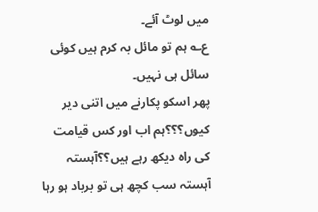میں لوٹ آئے۔
ع؎ ہم تو مائل بہ کرم ہیں کوئی سائل ہی نہیں۔
پھر اسکو پکارنے میں اتنی دیر کیوں؟؟؟ہم اب اور کس قیامت کی راہ دیکھ رہے ہیں؟؟آہستہ آہستہ سب کچھ ہی تو برباد ہو رہا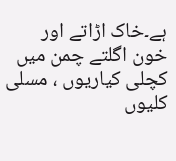ہے۔خاک اڑاتے اور خون اگلتے چمن میں کچلی کیاریوں ، مسلی کلیوں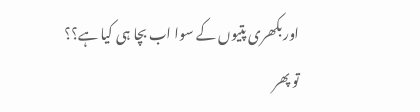اور بکھری پتیوں کے سوا اب بچا ہی کیا ہے؟؟
تو پھر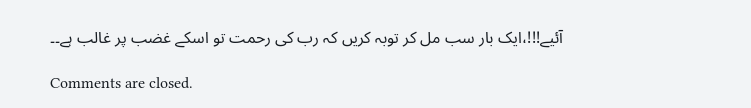آئیے!!!،ایک بار سب مل کر توبہ کریں کہ رب کی رحمت تو اسکے غضب پر غالب ہے۔۔

Comments are closed.